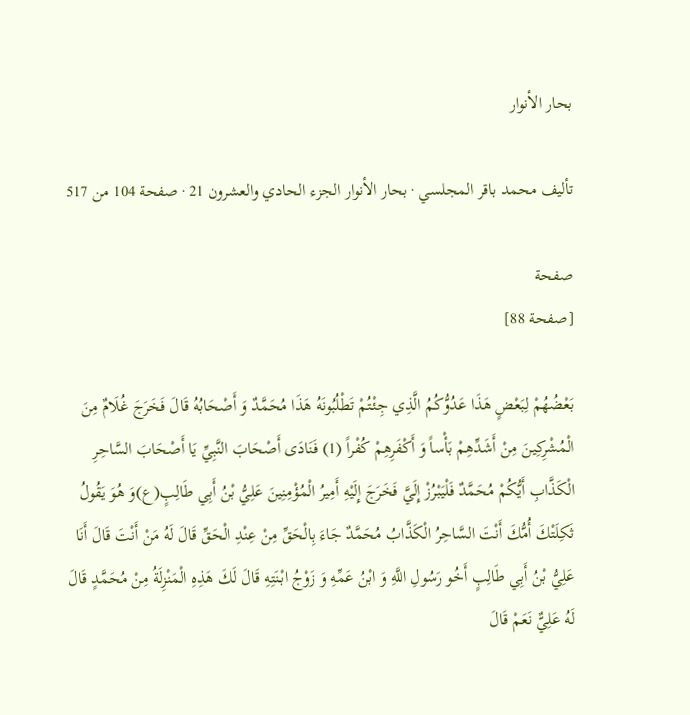بحار الأنوار

تأليف محمد باقر المجلسي · بحار الأنوار الجزء الحادي والعشرون 21 · صفحة 104 من 517

صفحة
[صفحة 88]

بَعْضُهُمْ لِبَعْضٍ هَذَا عَدُوُّكُمُ الَّذِي جِئْتُمْ تَطْلُبُونَهُ هَذَا مُحَمَّدٌ وَ أَصْحَابُهُ قَالَ فَخَرَجَ غُلَامٌ مِنَ الْمُشْرِكِينَ مِنْ أَشَدِّهِمْ بَأْساً وَ أَكْفَرِهِمْ كُفْراً (1) فَنَادَى أَصْحَابَ النَّبِيِّ يَا أَصْحَابَ السَّاحِرِ الْكَذَّابِ أَيُّكُمْ مُحَمَّدٌ فَلْيَبْرُزْ إِلَيَّ فَخَرَجَ إِلَيْهِ أَمِيرُ الْمُؤْمِنِينَ عَلِيُّ بْنُ أَبِي طَالِبٍ(ع)وَ هُوَ يَقُولُ ثَكِلَتْكَ أُمُّكَ أَنْتَ السَّاحِرُ الْكَذَّابُ مُحَمَّدٌ جَاءَ بِالْحَقِّ مِنْ عِنْدِ الْحَقِّ قَالَ لَهُ مَنْ أَنْتَ قَالَ أَنَا عَلِيُّ بْنُ أَبِي طَالِبٍ أَخُو رَسُولِ اللَّهِ وَ ابْنُ عَمِّهِ وَ زَوْجُ ابْنَتِهِ قَالَ لَكَ هَذِهِ الْمَنْزِلَةُ مِنْ مُحَمَّدٍ قَالَ لَهُ عَلِيٌّ نَعَمْ قَالَ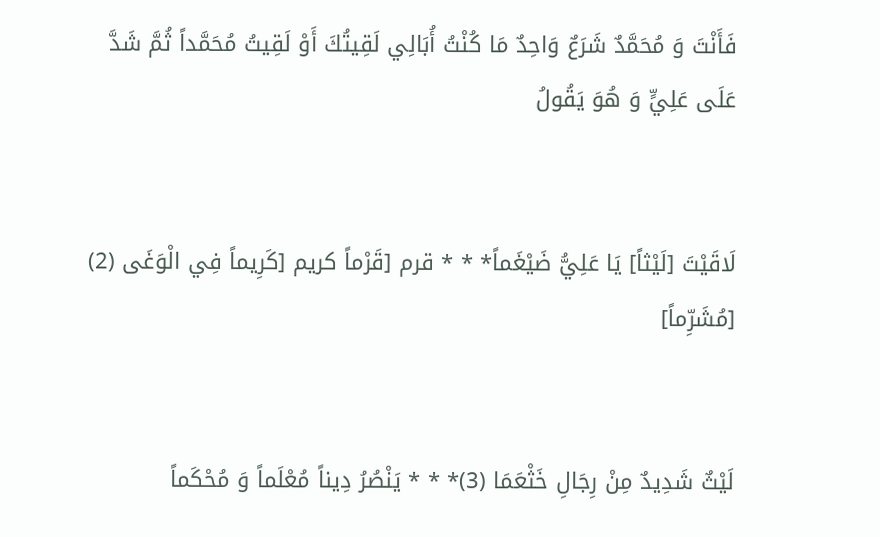فَأَنْتَ وَ مُحَمَّدٌ شَرَعٌ وَاحِدٌ مَا كُنْتُ أُبَالِي لَقِيتُكَ أَوْ لَقِيتُ مُحَمَّداً ثُمَّ شَدَّ عَلَى عَلِيٍّ وَ هُوَ يَقُولُ


لَاقَيْتَ [لَيْثاً] يَا عَلِيُّ ضَيْغَماً* * * قرم [قَرْماً كريم [كَرِيماً فِي الْوَغَى (2) [مُشَرِّماً]


لَيْثٌ شَدِيدٌ مِنْ رِجَالِ خَثْعَمَا (3)* * * يَنْصُرُ دِيناً مُعْلَماً وَ مُحْكَماً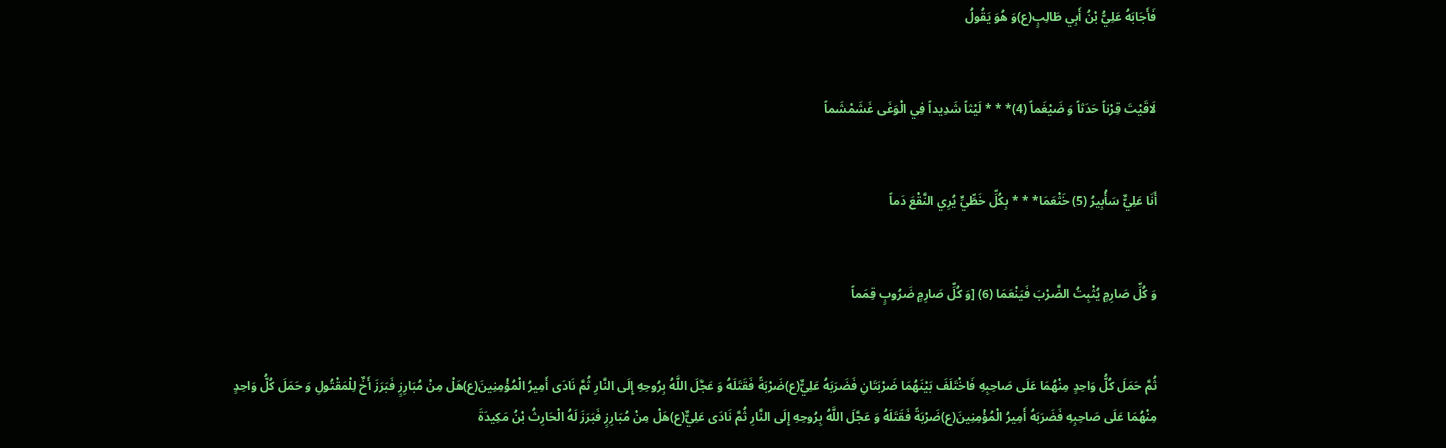فَأَجَابَهُ عَلِيُّ بْنُ أَبِي طَالِبٍ(ع)وَ هُوَ يَقُولُ


لَاقَيْتَ قِرْناً حَدَثاً وَ ضَيْغَماً (4)* * * لَيْثاً شَدِيداً فِي الْوَغَى غَشَمْشَماً


أَنَا عَلِيٌّ سَأُبِيرُ (5) خَثْعَمَا* * * بِكُلِّ خَطِّيٍّ يُرِي النَّقْعَ دَماً


وَ كُلِّ صَارِمٍ يُثْبِتُ الضَّرْبَ فَيَنْعَمَا (6) [وَ كُلِّ صَارِمٍ ضَرُوبٍ قِمَماً


ثُمَّ حَمَلَ كُلُّ وَاحِدٍ مِنْهُمَا عَلَى صَاحِبِهِ فَاخْتَلَفَ بَيْنَهُمَا ضَرْبَتَانِ فَضَرَبَهُ عَلِيٌّ(ع)ضَرْبَةً فَقَتَلَهُ وَ عَجَّلَ اللَّهُ بِرُوحِهِ إِلَى النَّارِ ثُمَّ نَادَى أَمِيرُ الْمُؤْمِنِينَ(ع)هَلْ مِنْ مُبَارِزٍ فَبَرَزَ أَخٌ لِلْمَقْتُولِ وَ حَمَلَ كُلُّ وَاحِدٍ مِنْهُمَا عَلَى صَاحِبِهِ فَضَرَبَهُ أَمِيرُ الْمُؤْمِنِينَ(ع)ضَرْبَةً فَقَتَلَهُ وَ عَجَّلَ اللَّهُ بِرُوحِهِ إِلَى النَّارِ ثُمَّ نَادَى عَلِيٌّ(ع)هَلْ مِنْ مُبَارِزٍ فَبَرَزَ لَهُ الْحَارِثُ بْنُ مَكِيدَةَ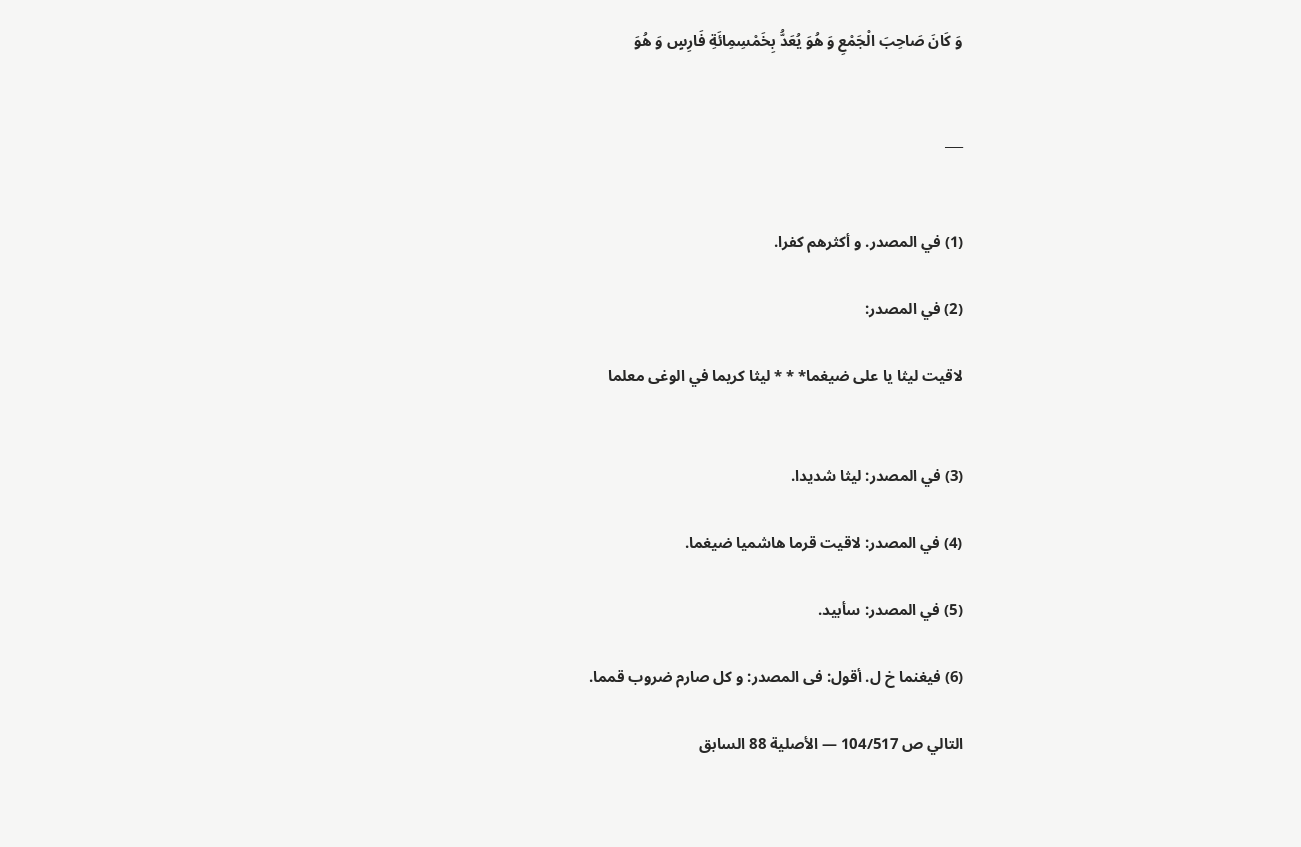وَ كَانَ صَاحِبَ الْجَمْعِ وَ هُوَ يُعَدُّ بِخَمْسِمِائَةِ فَارِسٍ وَ هُوَ


___


(1) في المصدر. و أكثرهم كفرا.

(2) في المصدر:

لاقيت ليثا يا على ضيغما* * * ليثا كريما في الوغى معلما


(3) في المصدر: ليثا شديدا.

(4) في المصدر: لاقيت قرما هاشميا ضيغما.

(5) في المصدر: سأبيد.

(6) فيغنما خ ل. أقول: فى المصدر: و كل صارم ضروب قمما.

التالي ص 104/517 — الأصلية 88 السابق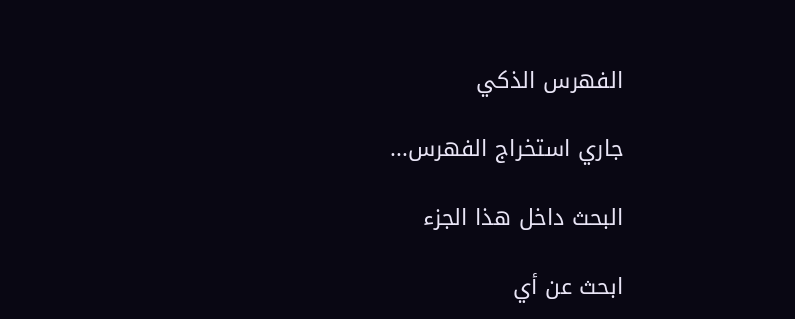الفهرس الذكي

جاري استخراج الفهرس...

البحث داخل هذا الجزء

ابحث عن أي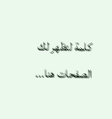كلمة لتظهر لك الصفحات هنا...